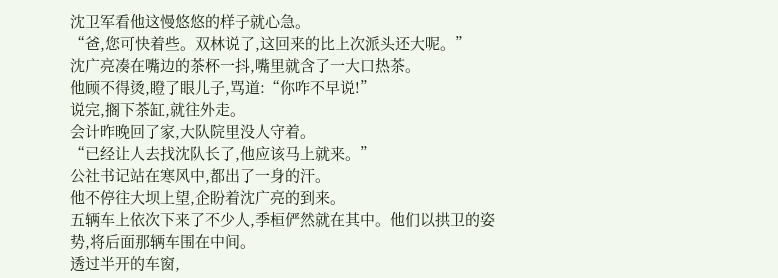沈卫军看他这慢悠悠的样子就心急。
“爸,您可快着些。双林说了,这回来的比上次派头还大呢。”
沈广亮凑在嘴边的茶杯一抖,嘴里就含了一大口热茶。
他顾不得烫,瞪了眼儿子,骂道:“你咋不早说!”
说完,搁下茶缸,就往外走。
会计昨晚回了家,大队院里没人守着。
“已经让人去找沈队长了,他应该马上就来。”
公社书记站在寒风中,都出了一身的汗。
他不停往大坝上望,企盼着沈广亮的到来。
五辆车上依次下来了不少人,季桓俨然就在其中。他们以拱卫的姿势,将后面那辆车围在中间。
透过半开的车窗,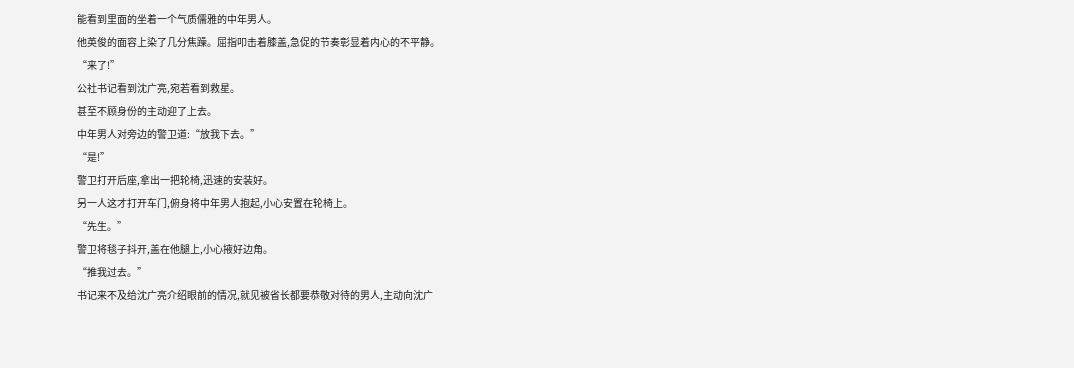能看到里面的坐着一个气质儒雅的中年男人。
他英俊的面容上染了几分焦躁。屈指叩击着膝盖,急促的节奏彰显着内心的不平静。
“来了!”
公社书记看到沈广亮,宛若看到救星。
甚至不顾身份的主动迎了上去。
中年男人对旁边的警卫道:“放我下去。”
“是!”
警卫打开后座,拿出一把轮椅,迅速的安装好。
另一人这才打开车门,俯身将中年男人抱起,小心安置在轮椅上。
“先生。”
警卫将毯子抖开,盖在他腿上,小心掖好边角。
“推我过去。”
书记来不及给沈广亮介绍眼前的情况,就见被省长都要恭敬对待的男人,主动向沈广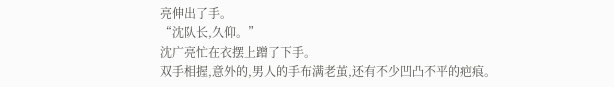亮伸出了手。
“沈队长,久仰。”
沈广亮忙在衣摆上蹭了下手。
双手相握,意外的,男人的手布满老茧,还有不少凹凸不平的疤痕。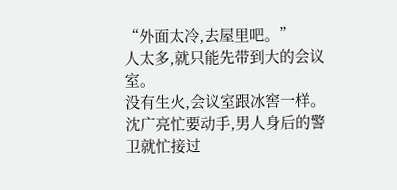“外面太冷,去屋里吧。”
人太多,就只能先带到大的会议室。
没有生火,会议室跟冰窖一样。
沈广亮忙要动手,男人身后的警卫就忙接过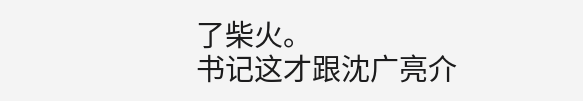了柴火。
书记这才跟沈广亮介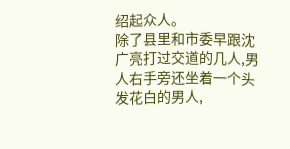绍起众人。
除了县里和市委早跟沈广亮打过交道的几人,男人右手旁还坐着一个头发花白的男人,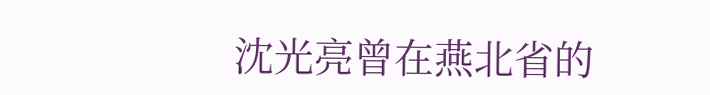沈光亮曾在燕北省的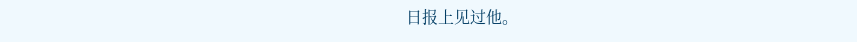日报上见过他。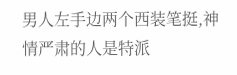男人左手边两个西装笔挺,神情严肃的人是特派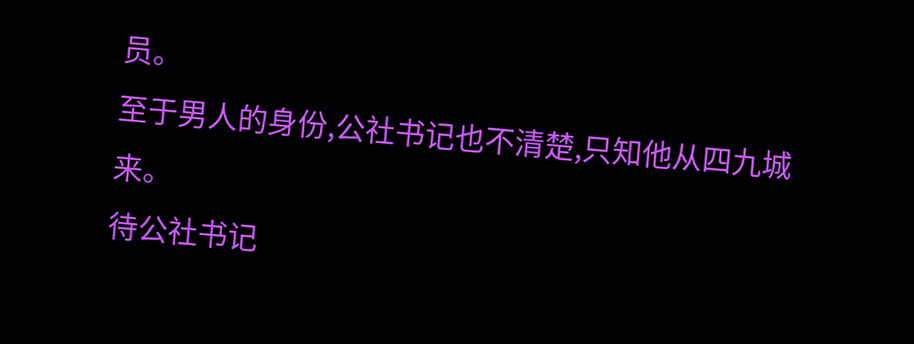员。
至于男人的身份,公社书记也不清楚,只知他从四九城来。
待公社书记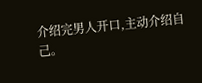介绍完男人开口,主动介绍自己。